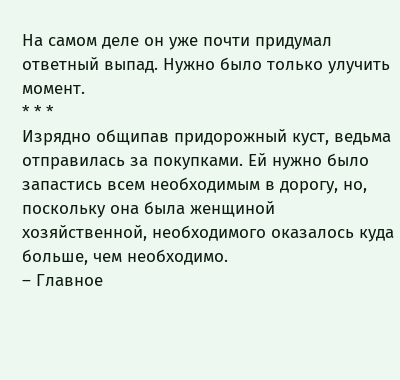На самом деле он уже почти придумал ответный выпад. Нужно было только улучить момент.
* * *
Изрядно общипав придорожный куст, ведьма отправилась за покупками. Ей нужно было запастись всем необходимым в дорогу, но, поскольку она была женщиной хозяйственной, необходимого оказалось куда больше, чем необходимо.
– Главное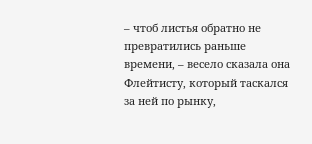– чтоб листья обратно не превратились раньше времени, – весело сказала она Флейтисту, который таскался за ней по рынку,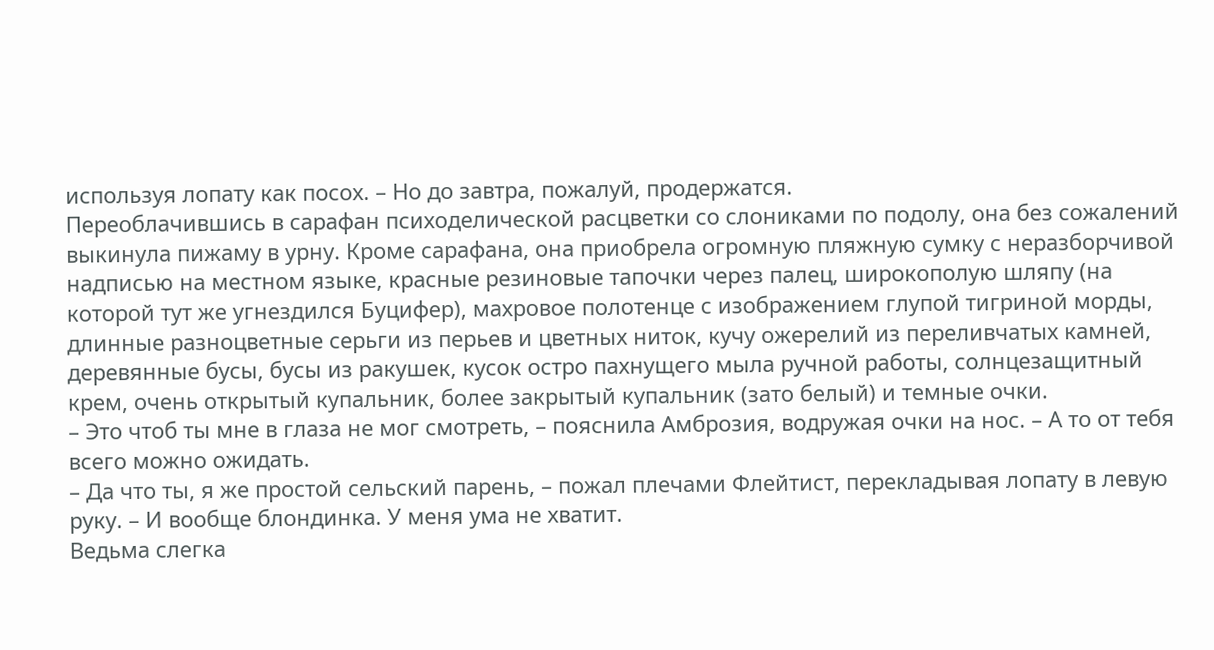используя лопату как посох. – Но до завтра, пожалуй, продержатся.
Переоблачившись в сарафан психоделической расцветки со слониками по подолу, она без сожалений выкинула пижаму в урну. Кроме сарафана, она приобрела огромную пляжную сумку с неразборчивой надписью на местном языке, красные резиновые тапочки через палец, широкополую шляпу (на которой тут же угнездился Буцифер), махровое полотенце с изображением глупой тигриной морды, длинные разноцветные серьги из перьев и цветных ниток, кучу ожерелий из переливчатых камней, деревянные бусы, бусы из ракушек, кусок остро пахнущего мыла ручной работы, солнцезащитный крем, очень открытый купальник, более закрытый купальник (зато белый) и темные очки.
– Это чтоб ты мне в глаза не мог смотреть, – пояснила Амброзия, водружая очки на нос. – А то от тебя всего можно ожидать.
– Да что ты, я же простой сельский парень, – пожал плечами Флейтист, перекладывая лопату в левую руку. – И вообще блондинка. У меня ума не хватит.
Ведьма слегка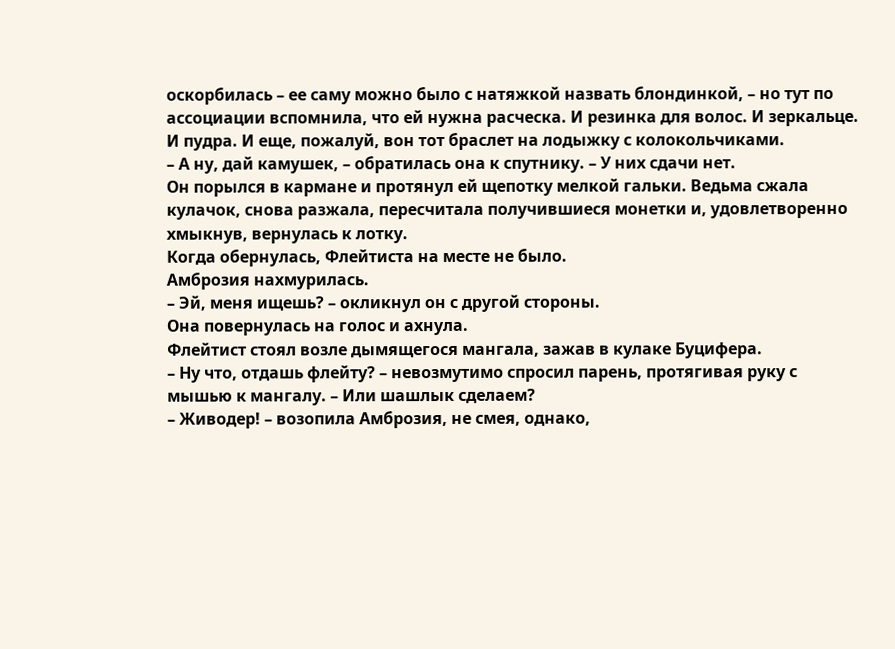оскорбилась – ее саму можно было с натяжкой назвать блондинкой, – но тут по ассоциации вспомнила, что ей нужна расческа. И резинка для волос. И зеркальце. И пудра. И еще, пожалуй, вон тот браслет на лодыжку с колокольчиками.
– А ну, дай камушек, – обратилась она к спутнику. – У них сдачи нет.
Он порылся в кармане и протянул ей щепотку мелкой гальки. Ведьма сжала кулачок, снова разжала, пересчитала получившиеся монетки и, удовлетворенно хмыкнув, вернулась к лотку.
Когда обернулась, Флейтиста на месте не было.
Амброзия нахмурилась.
– Эй, меня ищешь? – окликнул он с другой стороны.
Она повернулась на голос и ахнула.
Флейтист стоял возле дымящегося мангала, зажав в кулаке Буцифера.
– Ну что, отдашь флейту? – невозмутимо спросил парень, протягивая руку с мышью к мангалу. – Или шашлык сделаем?
– Живодер! – возопила Амброзия, не смея, однако,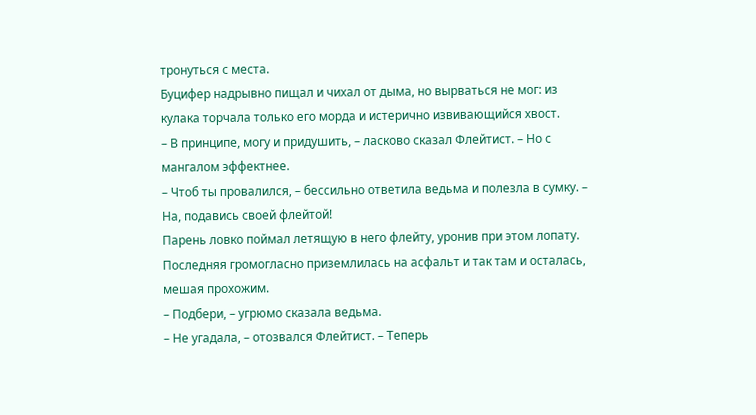тронуться с места.
Буцифер надрывно пищал и чихал от дыма, но вырваться не мог: из кулака торчала только его морда и истерично извивающийся хвост.
– В принципе, могу и придушить, – ласково сказал Флейтист. – Но с мангалом эффектнее.
– Чтоб ты провалился, – бессильно ответила ведьма и полезла в сумку. – На, подавись своей флейтой!
Парень ловко поймал летящую в него флейту, уронив при этом лопату. Последняя громогласно приземлилась на асфальт и так там и осталась, мешая прохожим.
– Подбери, – угрюмо сказала ведьма.
– Не угадала, – отозвался Флейтист. – Теперь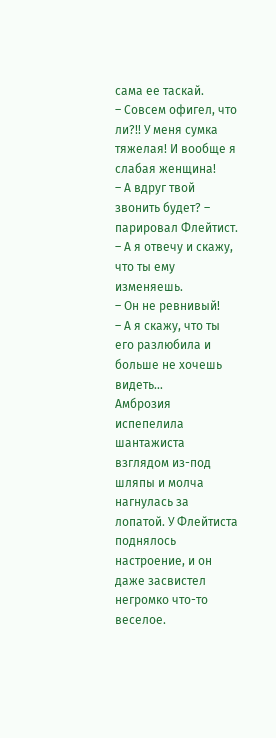сама ее таскай.
– Совсем офигел, что ли?!! У меня сумка тяжелая! И вообще я слабая женщина!
– А вдруг твой звонить будет? – парировал Флейтист. – А я отвечу и скажу, что ты ему изменяешь.
– Он не ревнивый!
– А я скажу, что ты его разлюбила и больше не хочешь видеть…
Амброзия испепелила шантажиста взглядом из-под шляпы и молча нагнулась за лопатой. У Флейтиста поднялось настроение, и он даже засвистел негромко что-то веселое.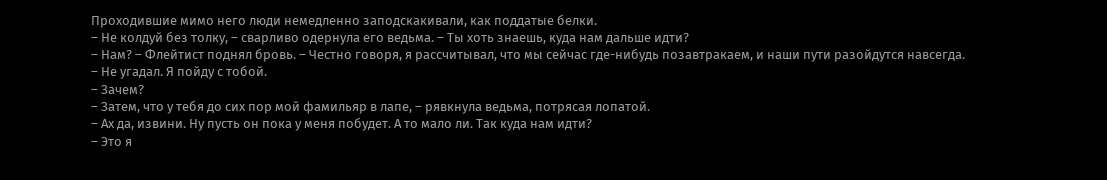Проходившие мимо него люди немедленно заподскакивали, как поддатые белки.
– Не колдуй без толку, – сварливо одернула его ведьма. – Ты хоть знаешь, куда нам дальше идти?
– Нам? – Флейтист поднял бровь. – Честно говоря, я рассчитывал, что мы сейчас где-нибудь позавтракаем, и наши пути разойдутся навсегда.
– Не угадал. Я пойду с тобой.
– Зачем?
– Затем, что у тебя до сих пор мой фамильяр в лапе, – рявкнула ведьма, потрясая лопатой.
– Ах да, извини. Ну пусть он пока у меня побудет. А то мало ли. Так куда нам идти?
– Это я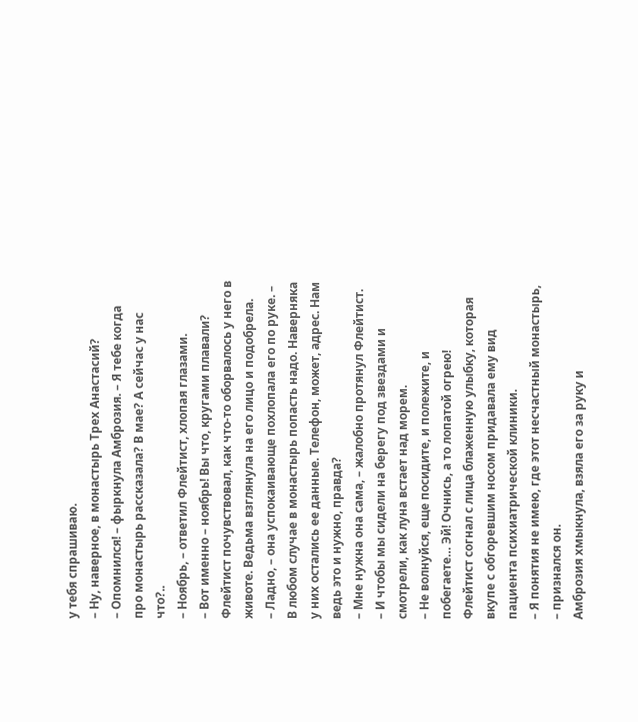у тебя спрашиваю.
– Ну, наверное, в монастырь Трех Анастасий?
– Опомнился! – фыркнула Амброзия. – Я тебе когда про монастырь рассказала? В мае? А сейчас у нас что?..
– Ноябрь, – ответил Флейтист, хлопая глазами.
– Вот именно – ноябрь! Вы что, кругами плавали?
Флейтист почувствовал, как что-то оборвалось у него в животе. Ведьма взглянула на его лицо и подобрела.
– Ладно, – она успокаивающе похлопала его по руке. – В любом случае в монастырь попасть надо. Наверняка у них остались ее данные. Телефон, может, адрес. Нам ведь это и нужно, правда?
– Мне нужна она сама, – жалобно протянул Флейтист. – И чтобы мы сидели на берегу под звездами и смотрели, как луна встает над морем.
– Не волнуйся, еще посидите, и полежите, и побегаете… Эй! Очнись, а то лопатой огрею!
Флейтист согнал с лица блаженную улыбку, которая вкупе с обгоревшим носом придавала ему вид пациента психиатрической клиники.
– Я понятия не имею, где этот несчастный монастырь, – признался он.
Амброзия хмыкнула, взяла его за руку и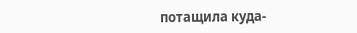потащила куда-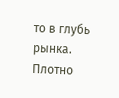то в глубь рынка. Плотно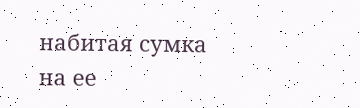набитая сумка на ее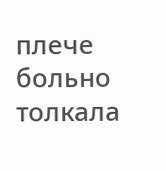плече больно толкала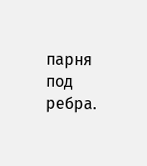парня под ребра.